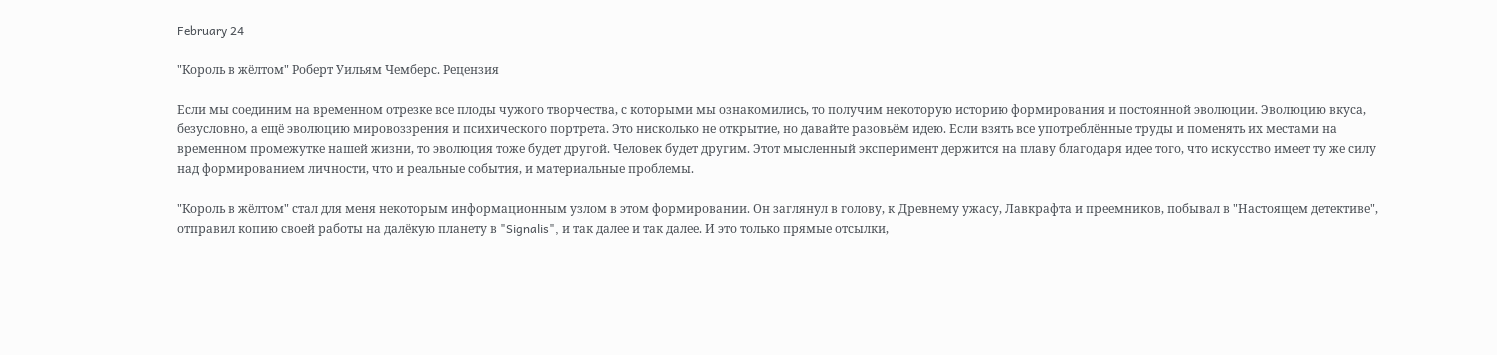February 24

"Король в жёлтом" Роберт Уильям Чемберс. Рецензия

Если мы соединим на временном отрезке все плоды чужого творчества, с которыми мы ознакомились, то получим некоторую историю формирования и постоянной эволюции. Эволюцию вкуса, безусловно, а ещё эволюцию мировоззрения и психического портрета. Это нисколько не открытие, но давайте разовьём идею. Если взять все употреблённые труды и поменять их местами на временном промежутке нашей жизни, то эволюция тоже будет другой. Человек будет другим. Этот мысленный эксперимент держится на плаву благодаря идее того, что искусство имеет ту же силу над формированием личности, что и реальные события, и материальные проблемы.

"Король в жёлтом" стал для меня некоторым информационным узлом в этом формировании. Он заглянул в голову, к Древнему ужасу, Лавкрафта и преемников, побывал в "Настоящем детективе", отправил копию своей работы на далёкую планету в "Signalis", и так далее и так далее. И это только прямые отсылки,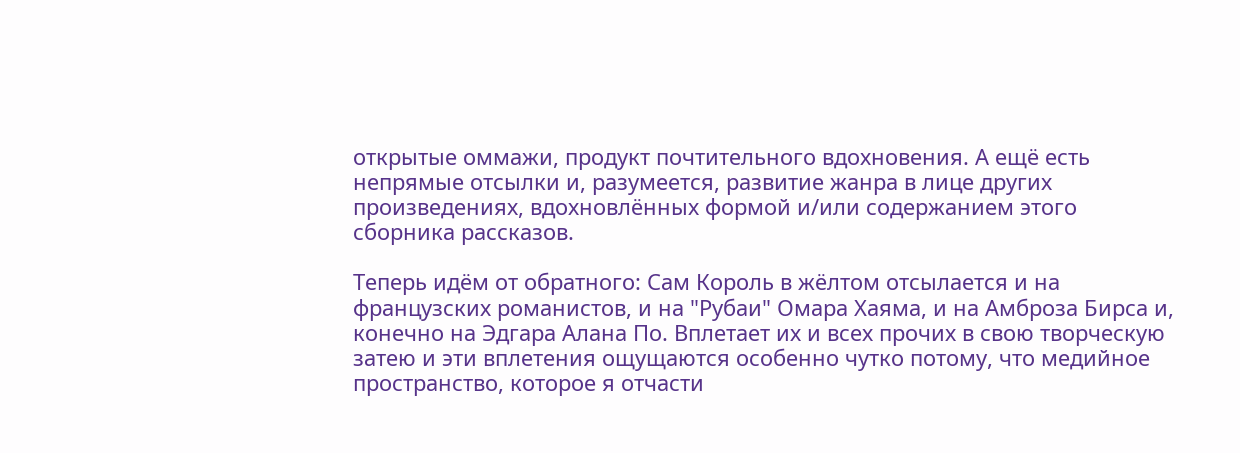открытые оммажи, продукт почтительного вдохновения. А ещё есть непрямые отсылки и, разумеется, развитие жанра в лице других произведениях, вдохновлённых формой и/или содержанием этого сборника рассказов.

Теперь идём от обратного: Сам Король в жёлтом отсылается и на французских романистов, и на "Рубаи" Омара Хаяма, и на Амброза Бирса и, конечно на Эдгара Алана По. Вплетает их и всех прочих в свою творческую затею и эти вплетения ощущаются особенно чутко потому, что медийное пространство, которое я отчасти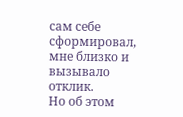сам себе сформировал, мне близко и вызывало отклик.
Но об этом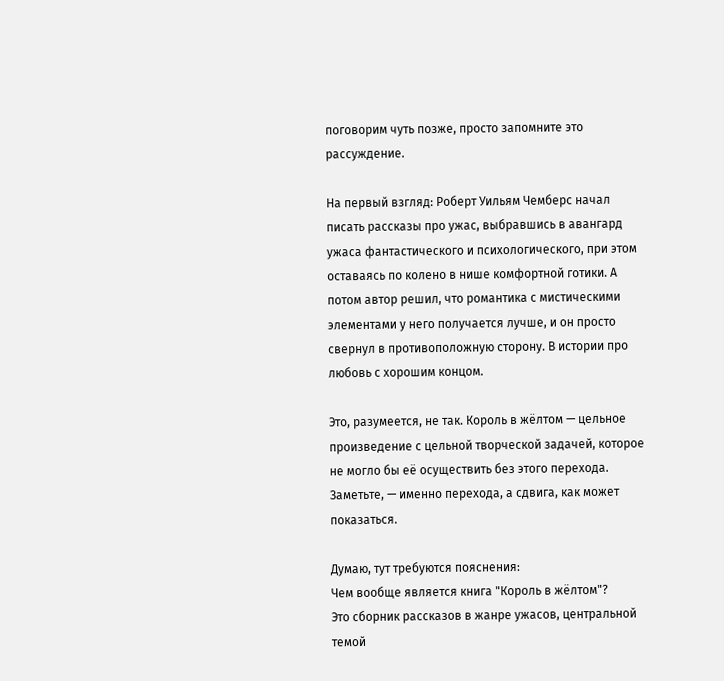поговорим чуть позже, просто запомните это рассуждение.

На первый взгляд: Роберт Уильям Чемберс начал писать рассказы про ужас, выбравшись в авангард ужаса фантастического и психологического, при этом оставаясь по колено в нише комфортной готики. А потом автор решил, что романтика с мистическими элементами у него получается лучше, и он просто свернул в противоположную сторону. В истории про любовь с хорошим концом.

Это, разумеется, не так. Король в жёлтом — цельное произведение с цельной творческой задачей, которое не могло бы её осуществить без этого перехода. Заметьте, — именно перехода, а сдвига, как может показаться.

Думаю, тут требуются пояснения:
Чем вообще является книга "Король в жёлтом"?
Это сборник рассказов в жанре ужасов, центральной темой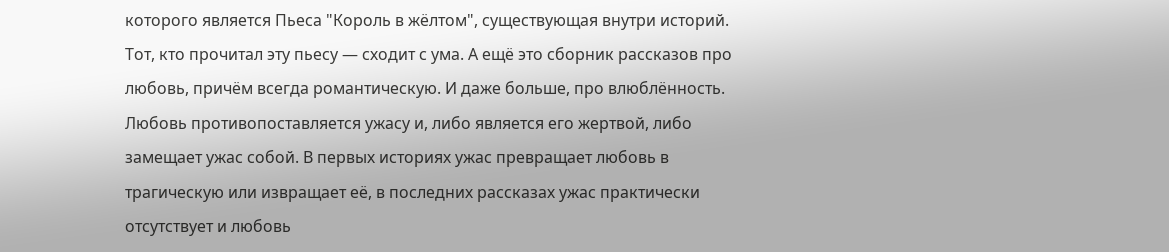которого является Пьеса "Король в жёлтом", существующая внутри историй. Тот, кто прочитал эту пьесу — сходит с ума. А ещё это сборник рассказов про любовь, причём всегда романтическую. И даже больше, про влюблённость. Любовь противопоставляется ужасу и, либо является его жертвой, либо замещает ужас собой. В первых историях ужас превращает любовь в трагическую или извращает её, в последних рассказах ужас практически отсутствует и любовь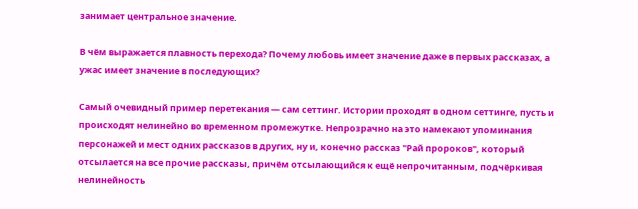занимает центральное значение.

В чём выражается плавность перехода? Почему любовь имеет значение даже в первых рассказах, а ужас имеет значение в последующих?

Самый очевидный пример перетекания — сам сеттинг. Истории проходят в одном сеттинге, пусть и происходят нелинейно во временном промежутке. Непрозрачно на это намекают упоминания персонажей и мест одних рассказов в других, ну и, конечно рассказ "Рай пророков", который отсылается на все прочие рассказы, причём отсылающийся к ещё непрочитанным, подчёркивая нелинейность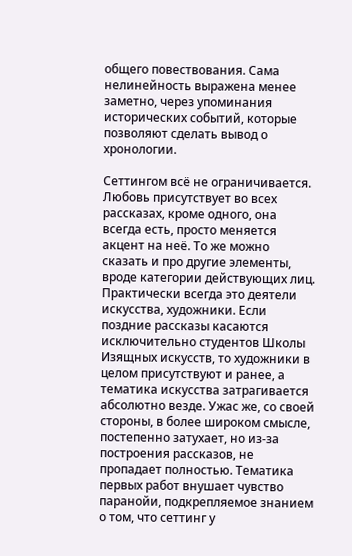общего повествования. Сама нелинейность выражена менее заметно, через упоминания исторических событий, которые позволяют сделать вывод о хронологии.

Сеттингом всё не ограничивается. Любовь присутствует во всех рассказах, кроме одного, она всегда есть, просто меняется акцент на неё. То же можно сказать и про другие элементы, вроде категории действующих лиц. Практически всегда это деятели искусства, художники. Если поздние рассказы касаются исключительно студентов Школы Изящных искусств, то художники в целом присутствуют и ранее, а тематика искусства затрагивается абсолютно везде. Ужас же, со своей стороны, в более широком смысле, постепенно затухает, но из-за построения рассказов, не пропадает полностью. Тематика первых работ внушает чувство паранойи, подкрепляемое знанием о том, что сеттинг у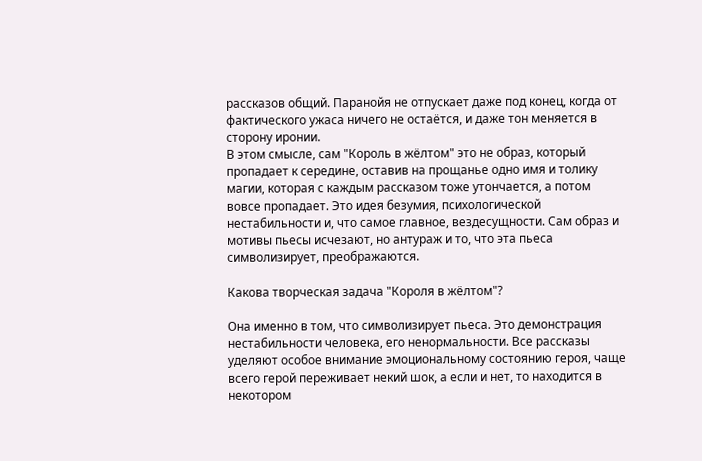рассказов общий. Паранойя не отпускает даже под конец, когда от фактического ужаса ничего не остаётся, и даже тон меняется в сторону иронии.
В этом смысле, сам "Король в жёлтом" это не образ, который пропадает к середине, оставив на прощанье одно имя и толику магии, которая с каждым рассказом тоже утончается, а потом вовсе пропадает. Это идея безумия, психологической нестабильности и, что самое главное, вездесущности. Сам образ и мотивы пьесы исчезают, но антураж и то, что эта пьеса символизирует, преображаются.

Какова творческая задача "Короля в жёлтом"?

Она именно в том, что символизирует пьеса. Это демонстрация нестабильности человека, его ненормальности. Все рассказы уделяют особое внимание эмоциональному состоянию героя, чаще всего герой переживает некий шок, а если и нет, то находится в некотором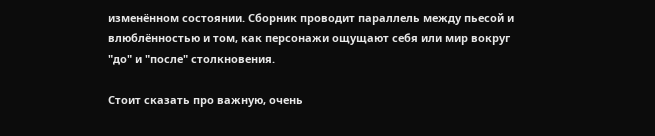изменённом состоянии. Сборник проводит параллель между пьесой и влюблённостью и том, как персонажи ощущают себя или мир вокруг "до" и "после" столкновения.

Стоит сказать про важную, очень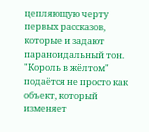цепляющую черту первых рассказов, которые и задают параноидальный тон. "Король в жёлтом" подаётся не просто как объект, который изменяет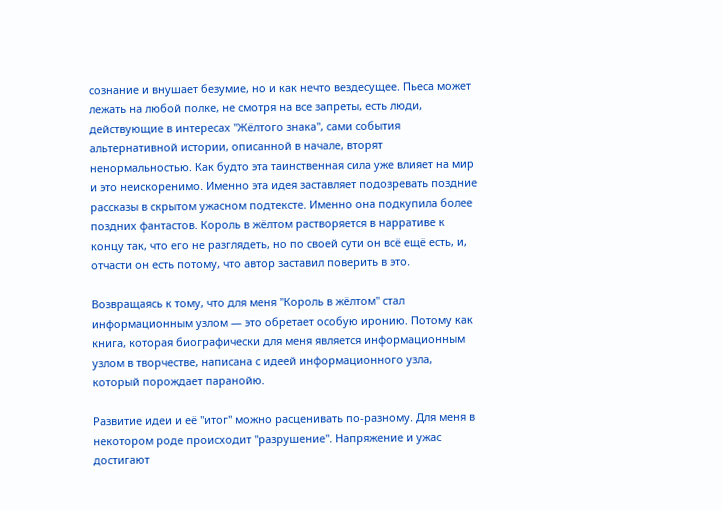сознание и внушает безумие, но и как нечто вездесущее. Пьеса может лежать на любой полке, не смотря на все запреты, есть люди, действующие в интересах "Жёлтого знака", сами события альтернативной истории, описанной в начале, вторят ненормальностью. Как будто эта таинственная сила уже влияет на мир и это неискоренимо. Именно эта идея заставляет подозревать поздние рассказы в скрытом ужасном подтексте. Именно она подкупила более поздних фантастов. Король в жёлтом растворяется в нарративе к концу так, что его не разглядеть, но по своей сути он всё ещё есть, и, отчасти он есть потому, что автор заставил поверить в это.

Возвращаясь к тому, что для меня "Король в жёлтом" стал информационным узлом — это обретает особую иронию. Потому как книга, которая биографически для меня является информационным узлом в творчестве, написана с идеей информационного узла, который порождает паранойю.

Развитие идеи и её "итог" можно расценивать по-разному. Для меня в некотором роде происходит "разрушение". Напряжение и ужас достигают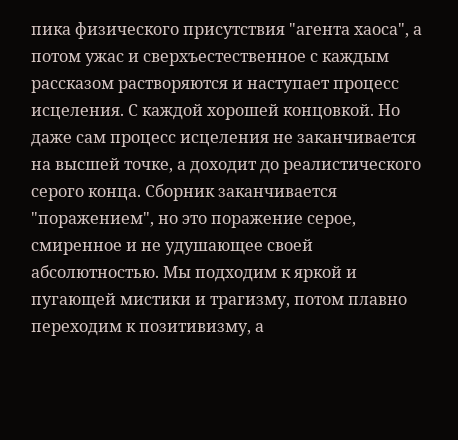пика физического присутствия "агента хаоса", а потом ужас и сверхъестественное с каждым рассказом растворяются и наступает процесс исцеления. С каждой хорошей концовкой. Но даже сам процесс исцеления не заканчивается на высшей точке, а доходит до реалистического серого конца. Сборник заканчивается "поражением", но это поражение серое, смиренное и не удушающее своей абсолютностью. Мы подходим к яркой и пугающей мистики и трагизму, потом плавно переходим к позитивизму, а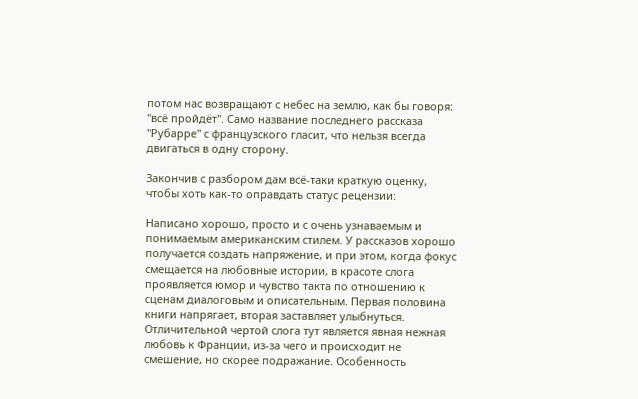потом нас возвращают с небес на землю, как бы говоря: "всё пройдёт". Само название последнего рассказа "Рубарре" с французского гласит, что нельзя всегда двигаться в одну сторону.

Закончив с разбором дам всё-таки краткую оценку, чтобы хоть как-то оправдать статус рецензии:

Написано хорошо, просто и с очень узнаваемым и понимаемым американским стилем. У рассказов хорошо получается создать напряжение, и при этом, когда фокус смещается на любовные истории, в красоте слога проявляется юмор и чувство такта по отношению к сценам диалоговым и описательным. Первая половина книги напрягает, вторая заставляет улыбнуться. Отличительной чертой слога тут является явная нежная любовь к Франции, из-за чего и происходит не смешение, но скорее подражание. Особенность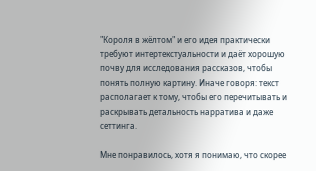"Короля в жёлтом" и его идея практически требуют интертекстуальности и даёт хорошую почву для исследования рассказов, чтобы понять полную картину. Иначе говоря: текст располагает к тому, чтобы его перечитывать и раскрывать детальность нарратива и даже сеттинга.

Мне понравилось, хотя я понимаю, что скорее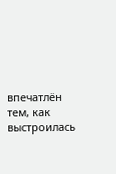впечатлён тем, как выстроилась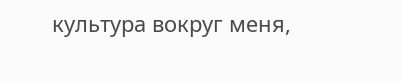культура вокруг меня,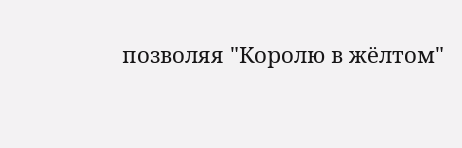позволяя "Королю в жёлтом"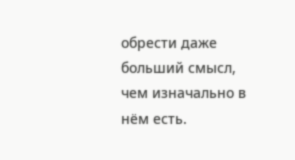обрести даже больший смысл, чем изначально в нём есть.